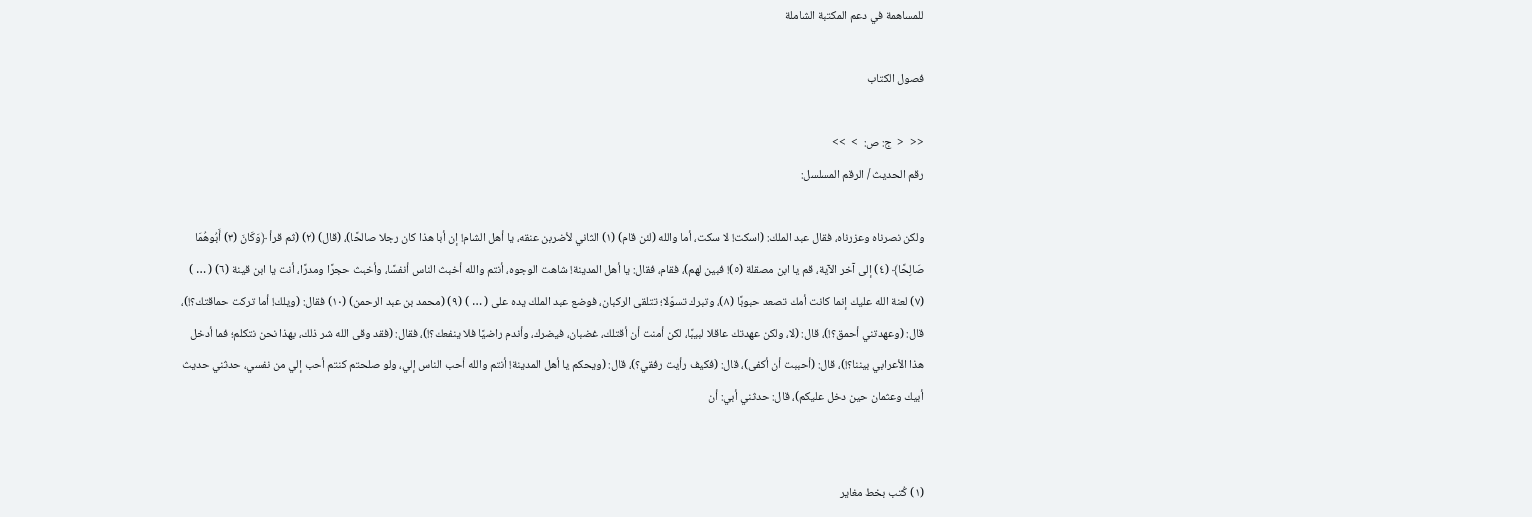للمساهمة في دعم المكتبة الشاملة

فصول الكتاب

<<  <  ج: ص:  >  >>
رقم الحديث / الرقم المسلسل:

ولكن نصرناه وعزرناه، فقال عبد الملك: (اسكت! لا سكت، أما والله (لئن قام) (١) الثاني لأضربن عنقه، يا أهل الشام! إن أبا هذا كان رجلا صالحًا)، (قال) (٢) (ثم قرأ ﴿وَكَانَ (٣) أَبُوهُمَا صَالِحًا﴾ (٤) إلى آخر الآية، قم يا ابن مصقلة (٥)! فبين لهم)، فقام، فقال: يا أهل المدينة! شاهت الوجوه، أنتم والله أخبث الناس أنفسًا، وأخبث حجرًا ومدرًا، أنت يا ابن قينة (٦) ( … ) (٧) لعنة الله عليك إنما كانت أمك تصعد حبوبًا (٨)، وتبرك تسوّلا؛ تتلقى الركبان، فوضع عبد الملك يده على ( … ) (٩) (محمد بن عبد الرحمن) (١٠) فقال: (ويلك! أما تركت حماقتك؟!)، قال: (وعهدتني أحمق؟!)، قال: (لا، ولكن عهدتك عاقلا لبيبًا، لكن أمنت أن أقتلك، غضبان، فيضرك، وأندم راضيًا فلا ينفعك؟!)، فقال: (فقد وقى الله شر ذلك، بهذا نحن نتكلم؛ فما أدخل هذا الأعرابي بيننا؟!)، قال: (أحببت أن أكفى)، قال: (فكيف رأيت رفقي؟)، قال: (ويحكم يا أهل المدينة! أنتم والله أحب الناس إلي، ولو صلحتم كنتم أحب إلي من نفسي، حدثني حديث أبيك وعثمان حين دخل عليكم)، قال: حدثني أبي: أن


(١) كُتب بخط مغاير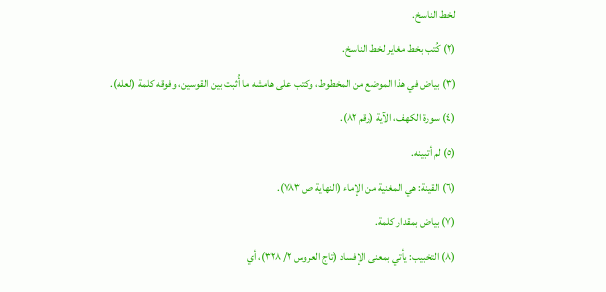لخط الناسخ.
(٢) كُتب بخط مغاير لخط الناسخ.
(٣) بياض في هذا الموضع من المخطوط، وكتب على هامشه ما أُثبت بين القوسين، وفوقه كلمة (لعله).
(٤) سورة الكهف، الآية (رقم ٨٢).
(٥) لم أتبينه.
(٦) القينة: هي المغنية من الإماء (النهاية ص ٧٨٣).
(٧) بياض بمقدار كلمة.
(٨) التخبيب: يأتي بمعنى الإفساد (تاج العروس ٢/ ٣٢٨)، أي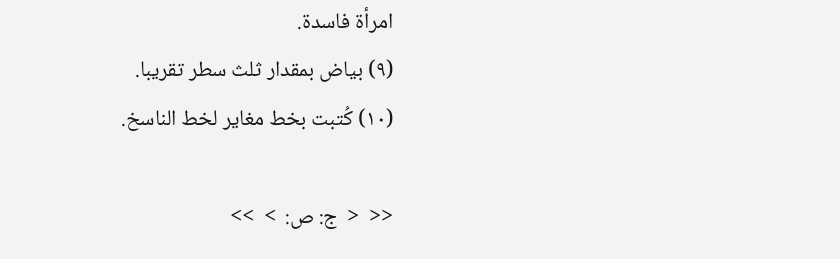امرأة فاسدة.
(٩) بياض بمقدار ثلث سطر تقريبا.
(١٠) كُتبت بخط مغاير لخط الناسخ.

<<  <  ج: ص:  >  >>